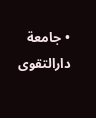• جامعة دارالتقوی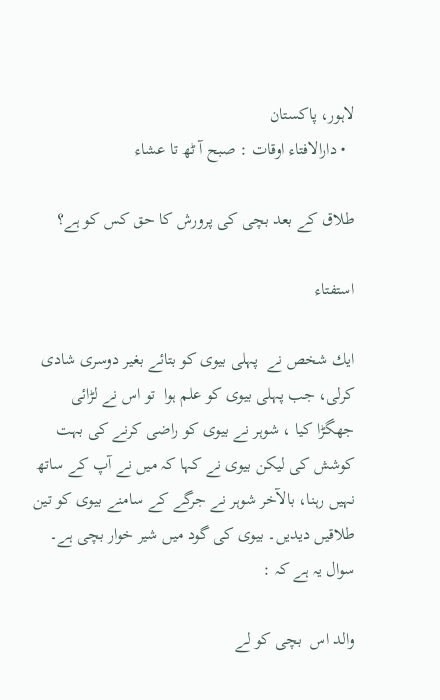لاہور، پاکستان
  • دارالافتاء اوقات : صبح آ ٹھ تا عشاء

طلاق كے بعد بچی کی پرورش کا حق کس کو ہے؟

استفتاء

ايك شخص نے  پہلی بیوی کو بتائے بغیر دوسری شادی کرلی، جب پہلی بیوی کو علم ہوا  تو اس نے لڑائی جھگڑا کیا ، شوہر نے بیوی کو راضی کرنے کی بہت کوشش کی لیکن بیوی نے کہا کہ میں نے آپ کے ساتھ نہیں رہنا، بالآخر شوہر نے جرگے کے سامنے بیوی کو تین طلاقیں دیدیں۔ بیوی کی گود میں شیر خوار بچی ہے۔ سوال یہ ہے کہ :

والد اس  بچی کو لے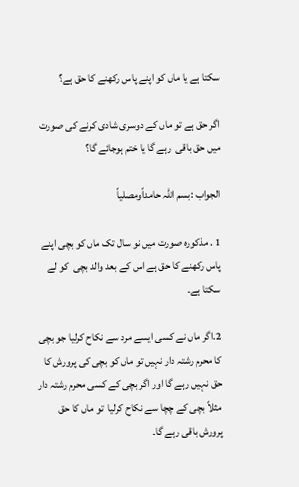سکتا ہے یا ماں کو اپنے پاس رکھنے کا حق ہے؟

اگر حق ہے تو ماں کے دوسری شادی کرنے کی صورت میں حق باقی  رہے گا یا ختم ہوجائے گا؟

الجواب :بسم اللہ حامداًومصلیاً

1 . مذکورہ صورت میں نو سال تک ماں کو بچی اپنے پاس رکھنے کا حق ہے اس کے بعد والد بچی  کو لے سکتا ہے۔

2.اگر ماں نے کسی ایسے مرد سے نکاح کرلیا جو بچی کا محرم رشتہ دار نہیں تو ماں کو بچی کی پرورش کا حق نہیں رہے گا اور اگر بچی کے کسی محرم رشتہ دار  مثلاً بچی کے چچا سے نکاح کرلیا  تو ماں کا حق پرورش باقی رہے گا۔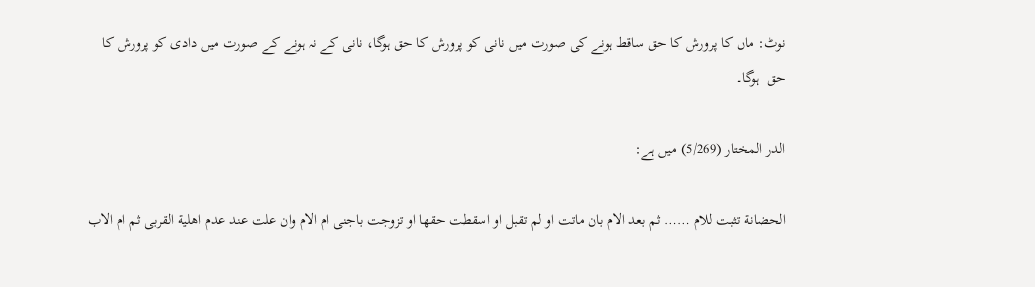نوٹ: ماں کا پرورش کا حق ساقط ہونے کی صورت میں نانی کو پرورش کا حق ہوگا، نانی کے نہ ہونے کے صورت میں دادی کو پرورش کا حق  ہوگا۔

الدر المختار (5/269) میں ہے:

الحضانة تثبت للام …… ثم بعد الام بان ماتت او لم تقبل او اسقطت حقها او تزوجت باجنى ام الام وان علت عند عدم اهلية القربى ثم ام الاب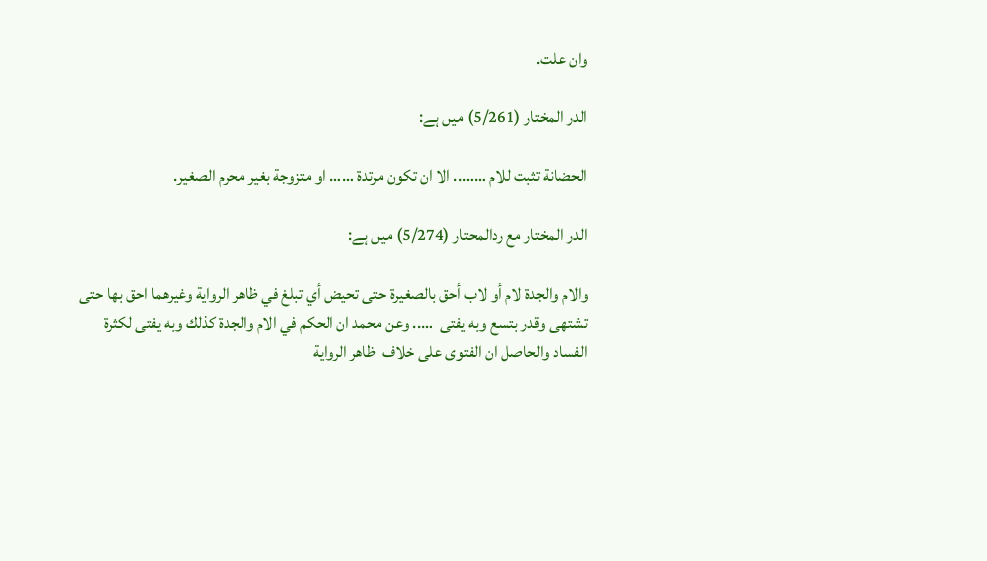وان علت.

الدر المختار (5/261) میں ہے:

الحضانة تثبت للام …….. الا ان تكون مرتدة …… او متزوجة بغير محرم الصغير.

الدر المختار مع ردالمحتار (5/274) میں ہے:

والام ‌والجدة لام أو لاب أحق بالصغيرة حتى تحيض أي تبلغ في ظاهر الرواية وغيرهما احق بها حتى تشتهى وقدر بتسع وبه يفتى  ….. وعن محمد ان الحكم في الام والجدة كذلك وبه يفتى لكثرة الفساد والحاصل ان الفتوى على خلاف  ظاهر الرواية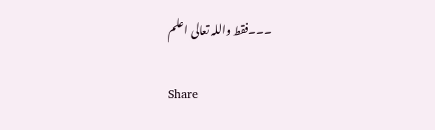۔۔۔فقط واللہ تعالی اعلم

Share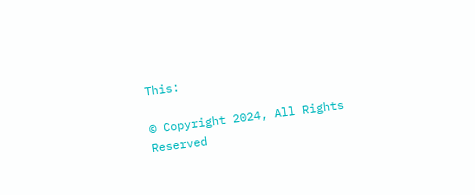This:

© Copyright 2024, All Rights Reserved